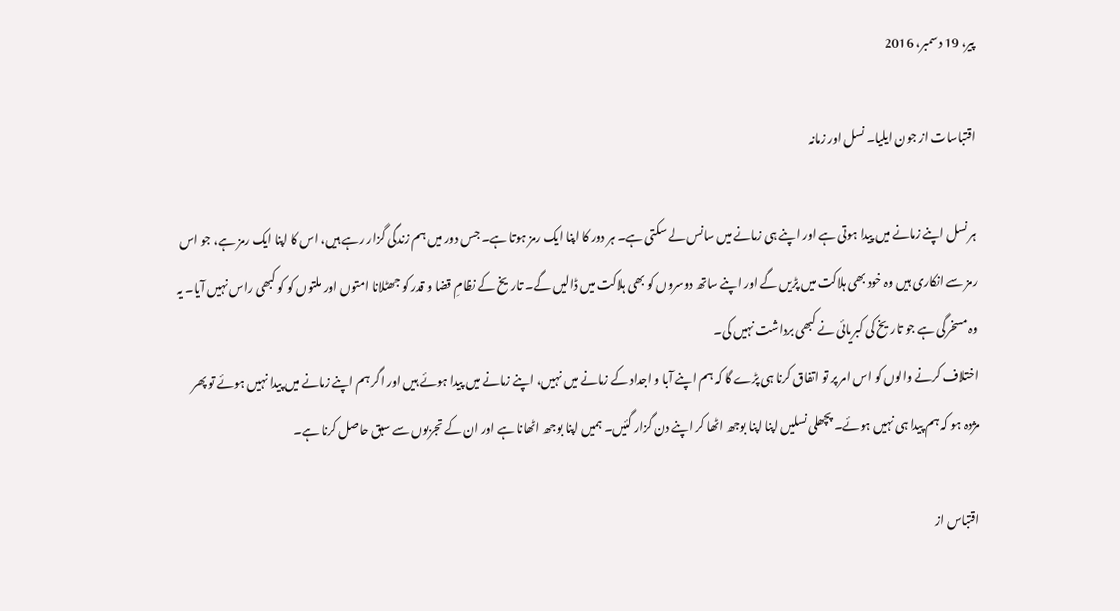پیر، 19 دسمبر، 2016

اقتباسات از جون ایلیا۔ نسل اور زمانہ

ہر نسل اپنے زمانے میں پیدا ہوتی ہے اور اپنے ہی زمانے میں سانس لے سکتی ہے۔ ہر دور کا اپنا ایک رمز ہوتا ہے۔ جس دور میں ہم زندگی گزار رہے ہیں، اس کا اپنا ایک رمز ہے، جو اس رمز سے انکاری ہیں وہ خود بھی ہلاکت میں پڑیں گے اور اپنے ساتھ دوسروں کو بھی ہلاکت میں ڈالیں گے۔ تاریخ کے نظامِ قضا و قدر کو جھٹلانا امتوں اور ملتوں کو کو کبھی راس نہیں آیا۔ یہ وہ مسخرگی ہے جو تاریخ کی کبریائی نے کبھی برداشت نہیں کی۔
اختلاف کرنے والوں کو اس امر پر تو اتفاق کرنا ہی پڑے گا کہ ہم اپنے آبا و اجداد کے زمانے میں نہیں، اپنے زمانے میں پیدا ہوئے ہیں اور اگر ہم اپنے زمانے میں پیدا نہیں ہوئے تو پھر مژدہ ہو کہ ہم پیدا ہی نہیں ہوئے۔ پچھلی نسلیں اپنا اپنا بوجھ اٹھا کر اپنے دن گزار گئیں۔ ہمیں اپنا بوجھ اٹھانا ہے اور ان کے تجربوں سے سبق حاصل کرنا ہے۔

اقتباس از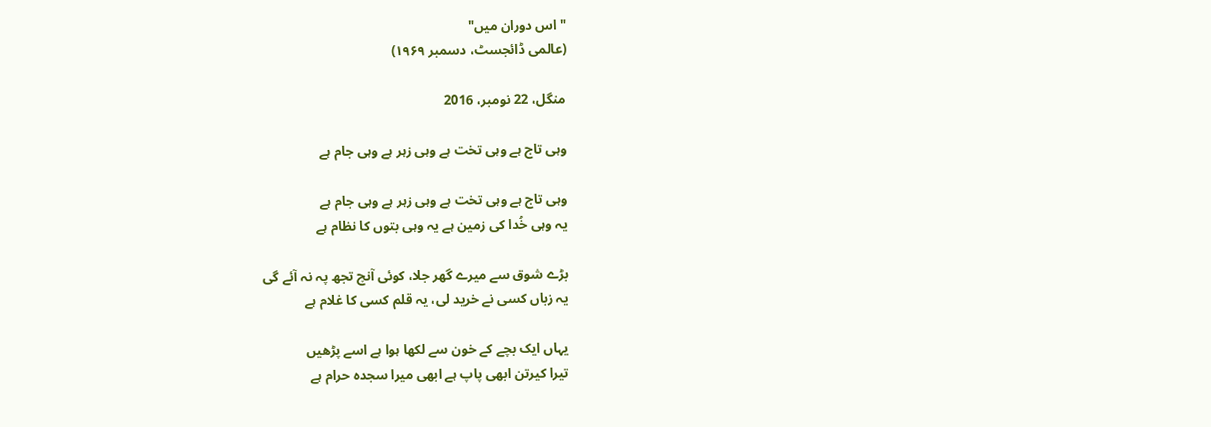"اس دوران میں"
(عالمی ڈائجسٹ، دسمبر ۱۹۶۹)

منگل، 22 نومبر، 2016

وہی تاج ہے وہی تخت ہے وہی زہر ہے وہی جام ہے

وہی تاج ہے وہی تخت ہے وہی زہر ہے وہی جام ہے
یہ وہی خُدا کی زمین ہے یہ وہی بتوں کا نظام ہے

بڑے شوق سے میرے گھر جلا، کوئی آنچ تجھ پہ نہ آئے گی
یہ زباں کسی نے خرید لی، یہ قلم کسی کا غلام ہے

یہاں ایک بچے کے خون سے لکھا ہوا ہے اسے پڑھیں
تیرا کیرتن ابھی پاپ ہے ابھی میرا سجدہ حرام ہے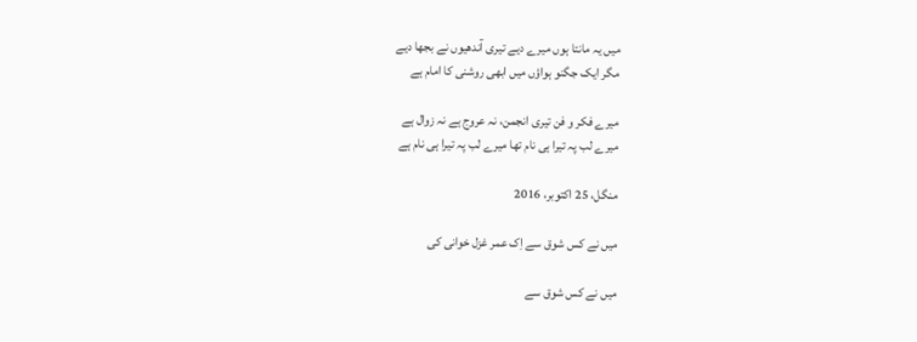میں یہ مانتا ہوں میرے دیے تیری آندھیوں نے بجھا دیے
مگر ایک جگنو ہواؤں میں ابھی روشنی کا امام ہے

میرے فکر و فن تیری انجمن، نہ عروج ہے نہ زوال ہے
میرے لب پہ تیرا ہی نام تھا میرے لب پہ تیرا ہی نام ہے

منگل، 25 اکتوبر، 2016

میں نے کس شوق سے اِک عمر غزل خوانی کی

میں نے کس شوق سے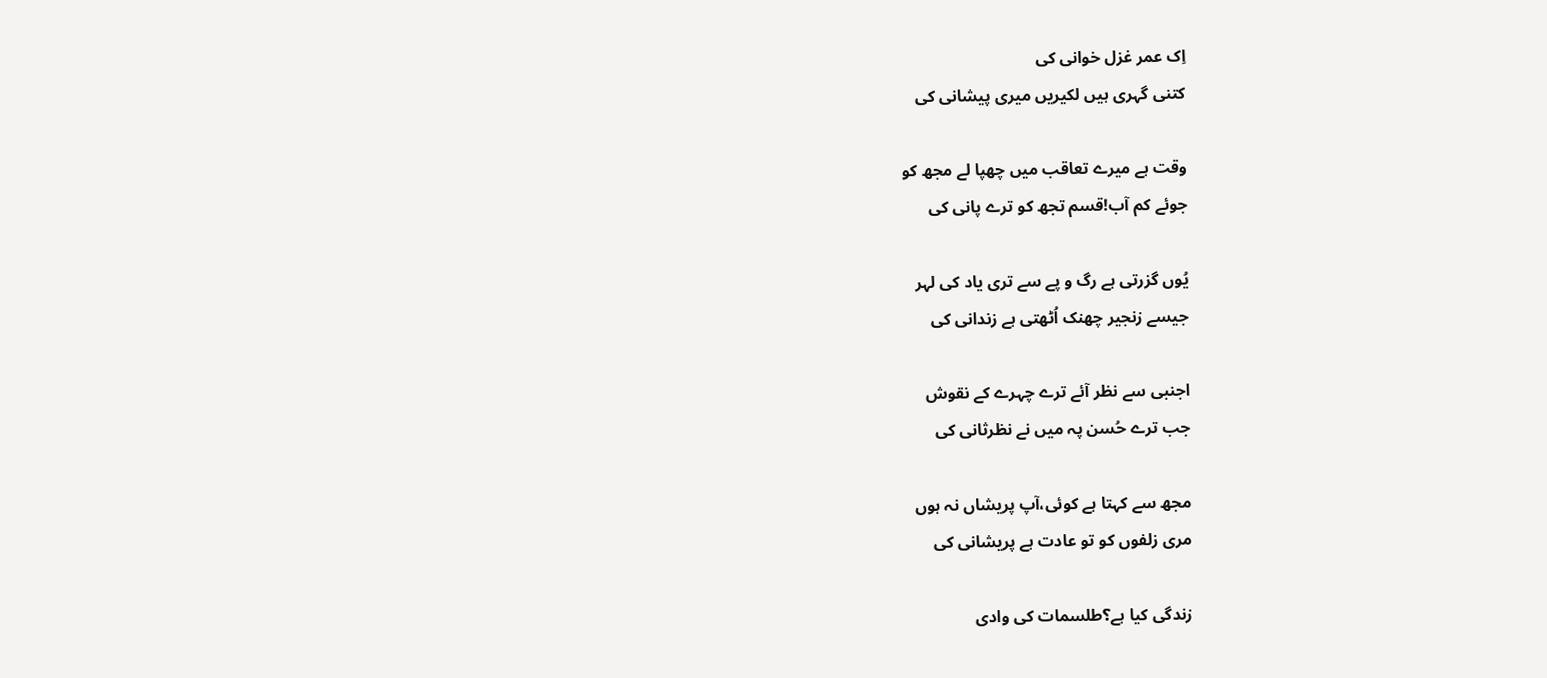اِک عمر غزل خوانی کی
کتنی گہری ہیں لکیریں میری پیشانی کی

وقت ہے میرے تعاقب میں چھپا لے مجھ کو
جوئے کم آب!قسم تجھ کو ترے پانی کی

یُوں گزرتی ہے رگ و پے سے تری یاد کی لہر
جیسے زنجیر چھنک اُٹھتی ہے زندانی کی

اجنبی سے نظر آئے ترے چہرے کے نقوش
جب ترے حُسن پہ میں نے نظرثانی کی

مجھ سے کہتا ہے کوئی،آپ پریشاں نہ ہوں
مری زلفوں کو تو عادت ہے پریشانی کی

زندگی کیا ہے؟طلسمات کی وادی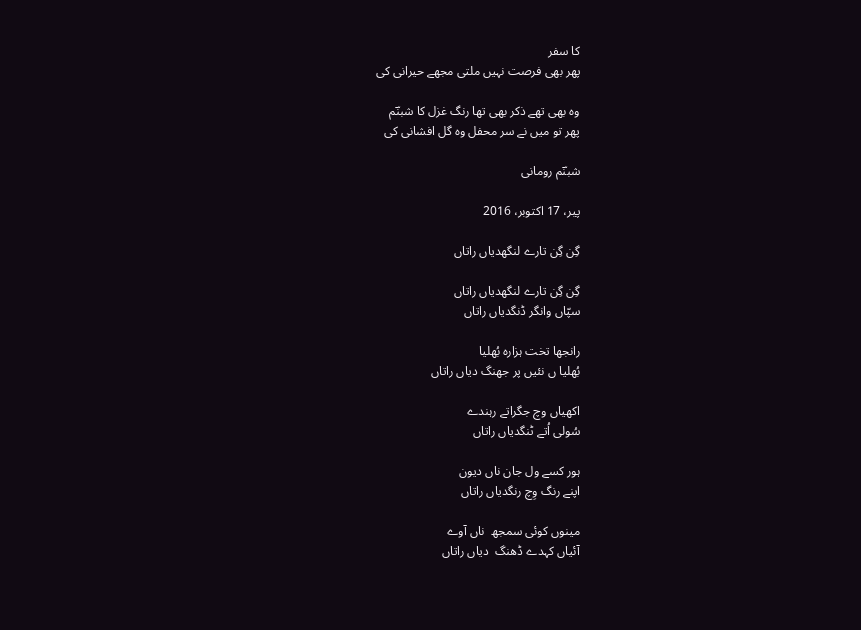کا سفر
پھر بھی فرصت نہیں ملتی مجھے حیرانی کی

وہ بھی تھے ذکر بھی تھا رنگ غزل کا شبنؔم
پھر تو میں نے سر محفل وہ گل افشانی کی

شبنؔم رومانی

پیر، 17 اکتوبر، 2016

گِن گِن تارے لنگھدیاں راتاں

گِن گِن تارے لنگھدیاں راتاں
سپّاں وانگر ڈنگدیاں راتاں

رانجھا تخت ہزارہ بُھلیا
بُھلیا ں نئیں پر جھنگ دیاں راتاں

اکھیاں وچ جگراتے رہندے
سُولی اُتے ٹنگدیاں راتاں

ہور کسے ول جان ناں دیون
اپنے رنگ وِچ رنگدیاں راتاں

مینوں کوئی سمجھ  ناں آوے
آئیاں کہدے ڈھنگ  دیاں راتاں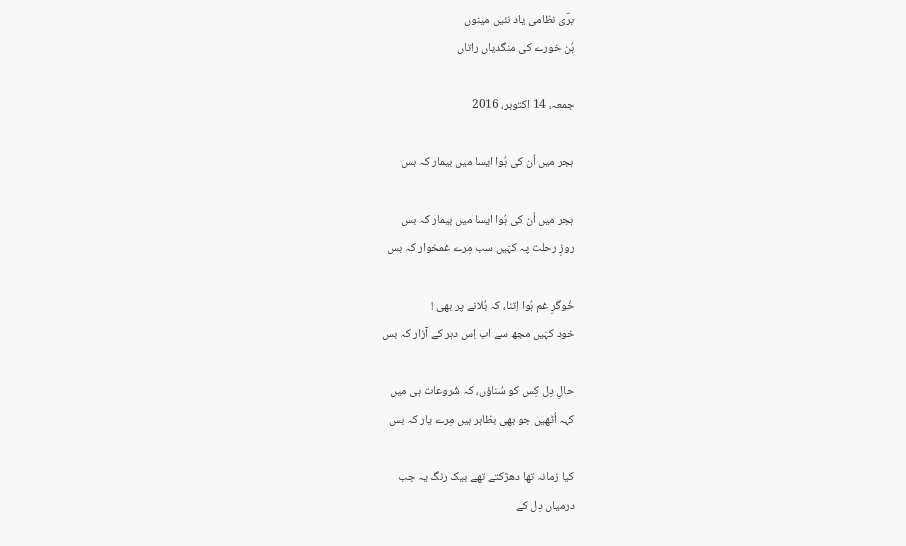برؔی نظامی یاد نئیں مینوں
ہُن خورے کی منگدیاں راتاں

جمعہ، 14 اکتوبر، 2016

ہجر میں اُن کی ہُوا ایسا میں بیمار کہ بس

ہجر میں اُن کی ہُوا ایسا میں بیمار کہ بس
روزِ رحلت پہ کہَیں سب مِرے غمخوار کہ بس

خُوگرِ غم ہُوا اِتنا، کہ بُلانے پر بھی !
خود کہَیں مجھ سے اب اِس دہر کے آزار کہ بس

حالِ دِل کِس کو سُناؤں، کہ شُروعات ہی میں
کہہ اُٹھیں جو بھی بظاہر ہیں مِرے یار کہ بس

کیا زمانہ تھا دھڑکتے تھے بیک رنگ یہ جب
درمیاں دِل کے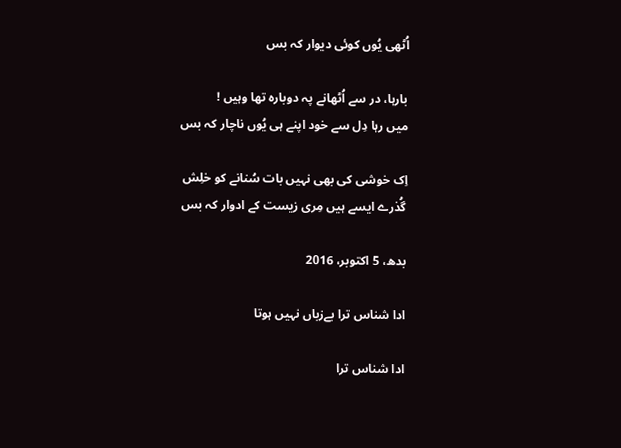اُٹھی یُوں کوئی دیوار کہ بس

بارہا، در سے اُٹھانے پہ دوبارہ تھا وہیں !
میں رہا دِل سے خود اپنے ہی یُوں ناچار کہ بس

اِک خوشی کی بھی نہیں بات سُنانے کو خلِش
گُذرے ایسے ہیں مِری زیست کے ادوار کہ بس

بدھ، 5 اکتوبر، 2016

ادا شناس ترا بےزباں نہیں ہوتا

ادا شناس ترا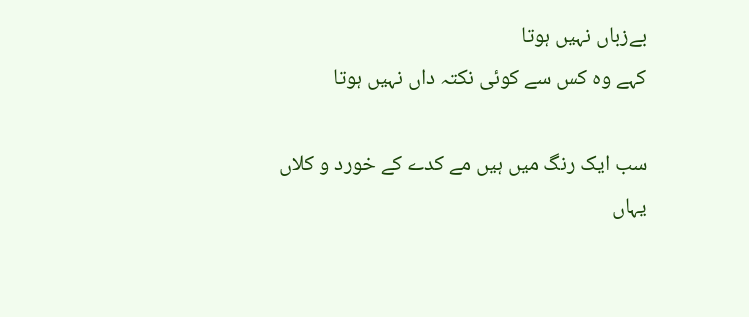بےزباں نہیں ہوتا
کہے وہ کس سے کوئی نکتہ داں نہیں ہوتا

سب ایک رنگ میں ہیں مے کدے کے خورد و کلاں
یہاں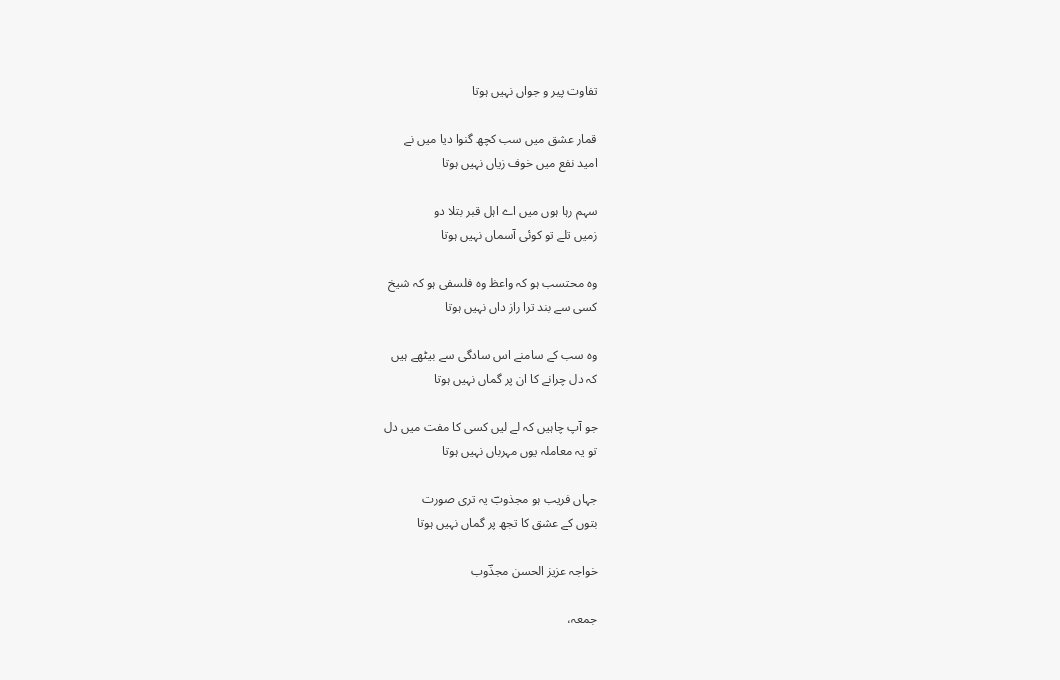تفاوت پیر و جواں نہیں ہوتا

قمار عشق میں سب کچھ گنوا دیا میں نے
امید نفع میں خوف زیاں نہیں ہوتا

سہم رہا ہوں میں اے اہل قبر بتلا دو
زمیں تلے تو کوئی آسماں نہیں ہوتا

وہ محتسب ہو کہ واعظ وہ فلسفی ہو کہ شیخ
کسی سے بند ترا راز داں نہیں ہوتا

وہ سب کے سامنے اس سادگی سے بیٹھے ہیں
کہ دل چرانے کا ان پر گماں نہیں ہوتا

جو آپ چاہیں کہ لے لیں کسی کا مفت میں دل
تو یہ معاملہ یوں مہرباں نہیں ہوتا

جہاں فریب ہو مجذوبؔ یہ تری صورت
بتوں کے عشق کا تجھ پر گماں نہیں ہوتا

خواجہ عزیز الحسن مجذؔوب

جمعہ،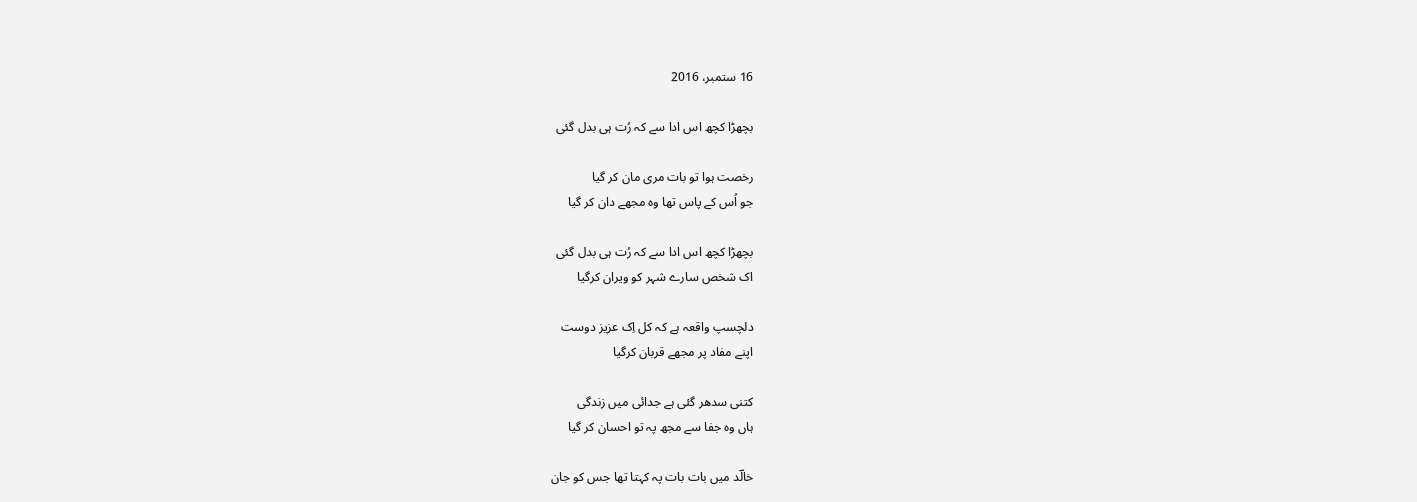16 ستمبر، 2016

بچھڑا کچھ اس ادا سے کہ رُت ہی بدل گئی

رخصت ہوا تو بات مری مان کر گیا
جو اُس کے پاس تھا وہ مجھے دان کر گیا

بچھڑا کچھ اس ادا سے کہ رُت ہی بدل گئی
اک شخص سارے شہر کو ویران کرگیا

دلچسپ واقعہ ہے کہ کل اِک عزیز دوست
اپنے مفاد پر مجھے قربان کرگیا

کتنی سدھر گئی ہے جدائی میں زندگی
ہاں وہ جفا سے مجھ پہ تو احسان کر گیا

خالؔد میں بات بات پہ کہتا تھا جس کو جان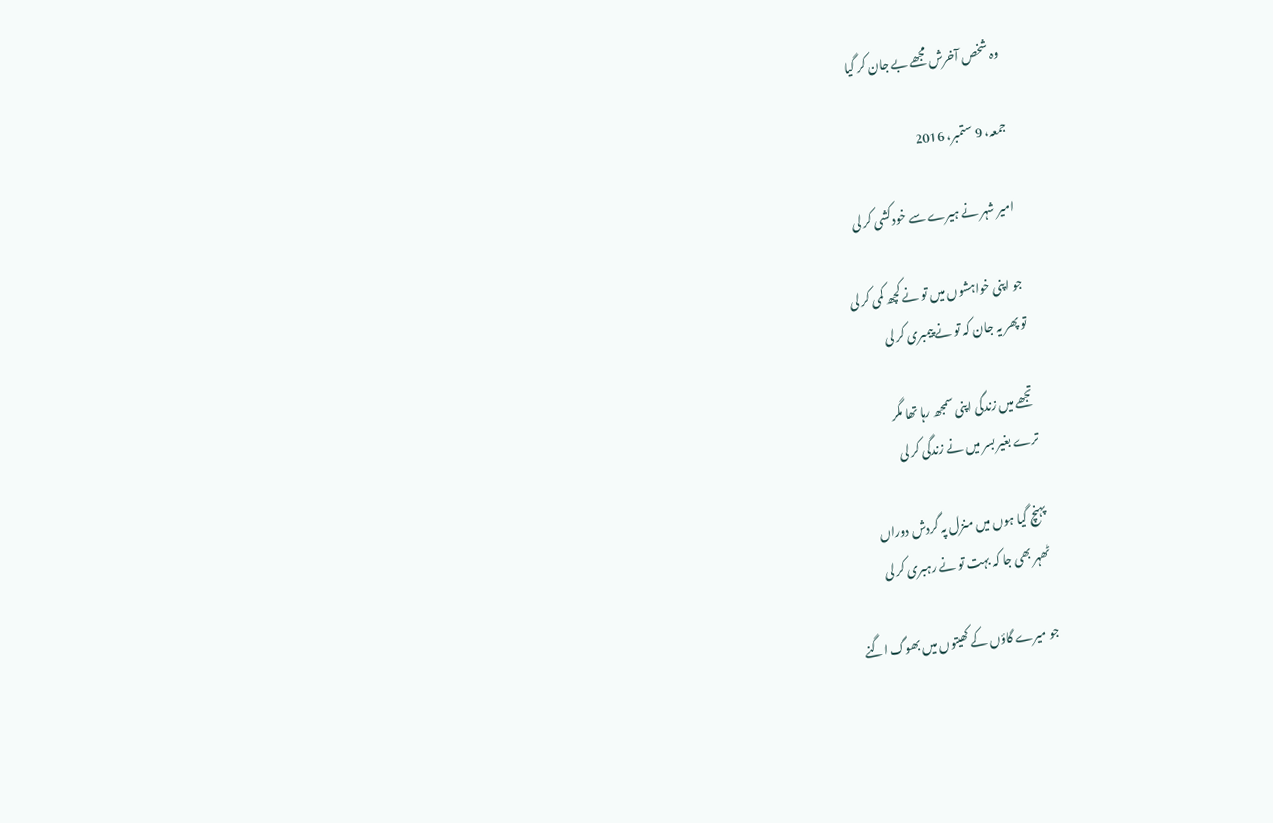وہ شخص آخرش مجھے بے جان کر گیا

جمعہ، 9 ستمبر، 2016

امیر شہر نے ہیرے سے خودکشی کر لی

جو اپنی خواہشوں میں تو نے کچھ کمی کر لی
تو پھر یہ جان کہ تو نے پیمبری کر لی

تجھے میں زندگی اپنی سمجھ رہا تھا مگر
ترے بغیر بسر میں نے زندگی کر لی

پہنچ گیا ہوں میں منزل پہ گردش دوراں
ٹھہر بھی جا کہ بہت تو نے رہبری کر لی

جو میرے گاؤں کے کھیتوں میں بھوگ اگنے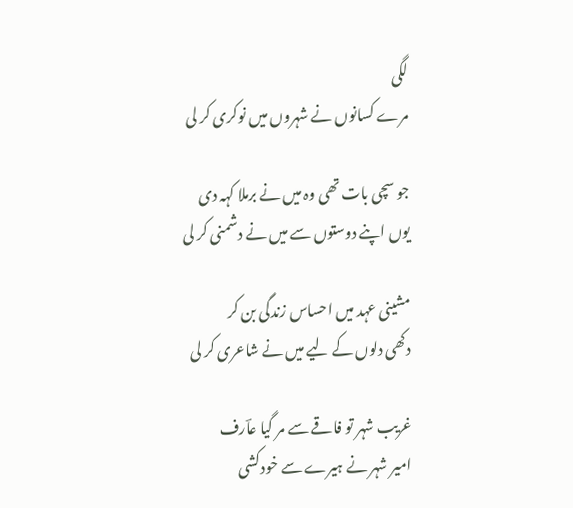لگی
مرے کسانوں نے شہروں میں نوکری کر لی

جو سچی بات تھی وہ میں نے برملا کہہ دی
یوں اپنے دوستوں سے میں نے دشمنی کر لی

مشینی عہد میں احساس زندگی بن کر
دکھی دلوں کے لیے میں نے شاعری کر لی

غریب شہر تو فاقے سے مر گیا عاؔرف
امیر شہر نے ہیرے سے خودکشی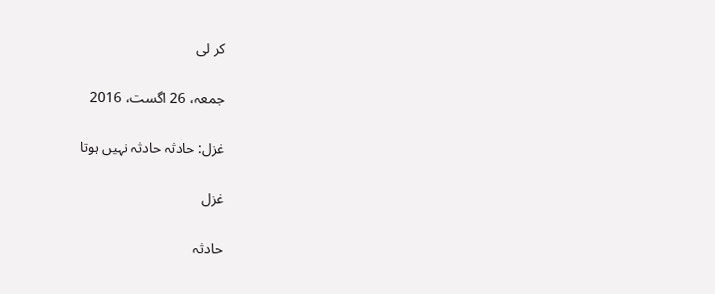کر لی

جمعہ، 26 اگست، 2016

غزل: حادثہ حادثہ نہیں ہوتا

غزل

حادثہ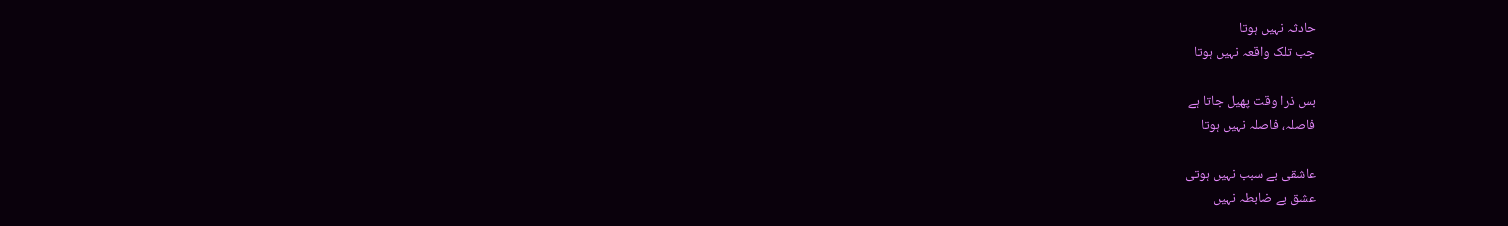حادثہ نہیں ہوتا
جب تلک واقعہ نہیں ہوتا

بس ذرا وقت پھیل جاتا ہے
فاصلہ، فاصلہ نہیں ہوتا

عاشقی بے سبب نہیں ہوتی
عشق بے ضابطہ نہیں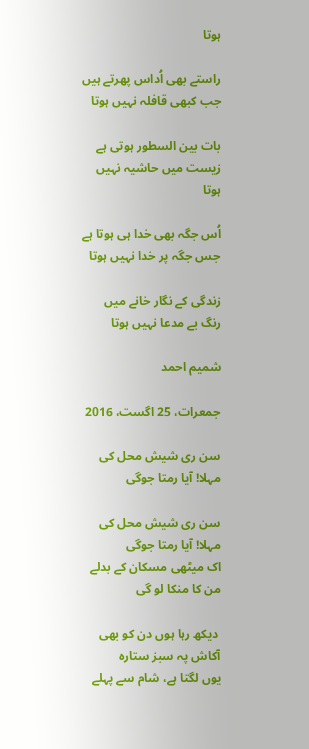ہوتا

راستے بھی اُداس پھرتے ہیں
جب کبھی قافلہ نہیں ہوتا

بات بین السطور ہوتی ہے
زیست میں حاشیہ نہیں ہوتا

اُس جگہ بھی خدا ہی ہوتا ہے
جس جگہ پر خدا نہیں ہوتا

زندگی کے نگار خانے میں
رنگ بے مدعا نہیں ہوتا

شمیم احمد

جمعرات، 25 اگست، 2016

سن ری شیش محل کی مہلا! آیا رمتا جوگی

سن ری شیش محل کی مہلا! آیا رمتا جوگی
اک میٹھی مسکان کے بدلے من کا منکا لو گی

 دیکھ رہا ہوں دن کو بھی آکاش پہ سبز ستارہ
یوں لگتا ہے، شام سے پہلے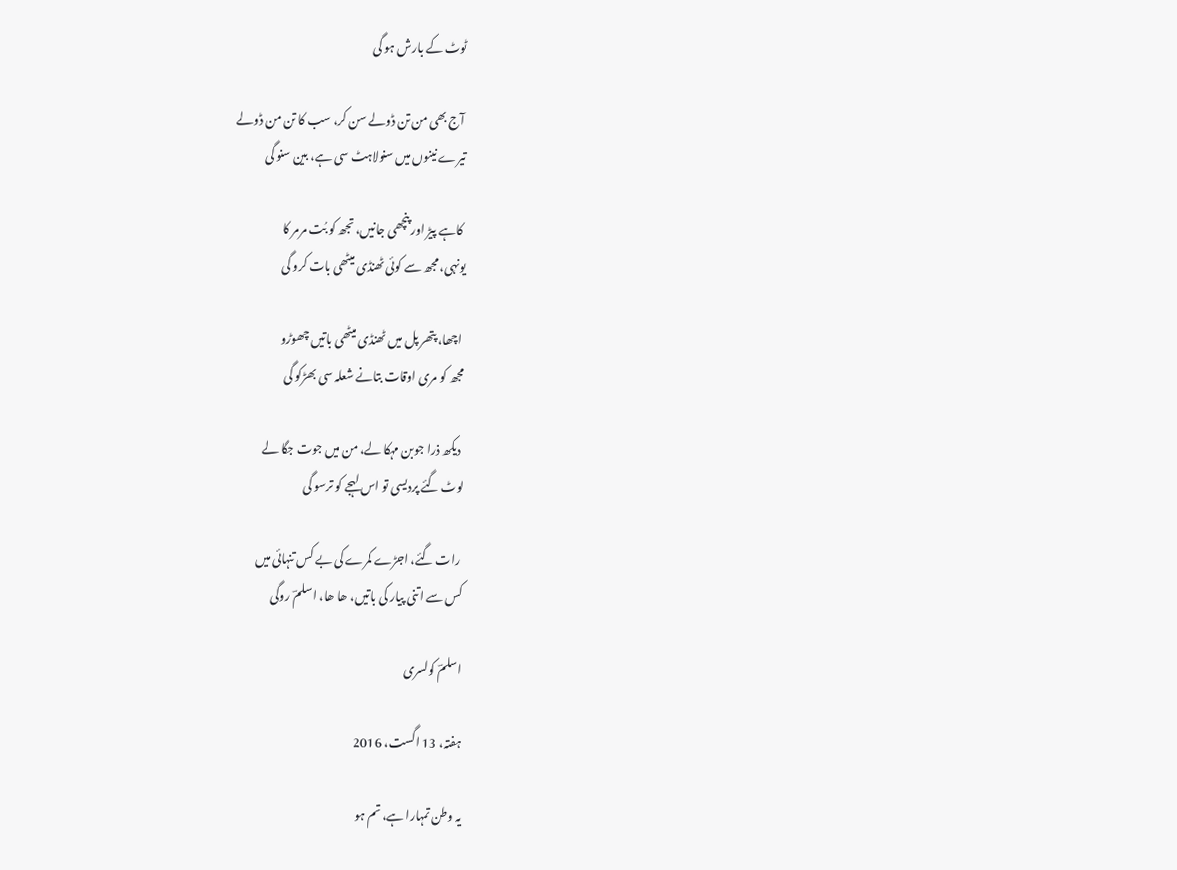ٹوٹ کے بارش ہو گی

 آج بھی من تن ڈولے سن کر، سب کا تن من ڈولے
تیرے نینوں میں سنولاہٹ سی ہے، بین سنو گی

 کاہے پیڑ اور پنچھی جانیں، تجھ کو بُت مرمر کا
یونہی، مجھ سے کوئی ٹھنڈی میٹھی بات کرو گی

 اچھا، پتھر پل میں ٹھنڈی میٹھی باتیں چھوڑو
مجھ کو مری اوقات بتانے شعلہ سی بھڑکو گی

 دیکھ ذرا جوبن مہکا لے، من میں جوت جگا لے
لوٹ گئے پردیسی تو اس لہجے کو ترسو گی

 رات گئے، اجڑے کمرے کی بے کس تنہائی میں
کس سے اتنی پیار کی باتیں، ھا ھا، اسلمؔ روگی

اسلمؔ کولسری

ہفتہ، 13 اگست، 2016

یہ وطن تمہارا ہے، تم ہو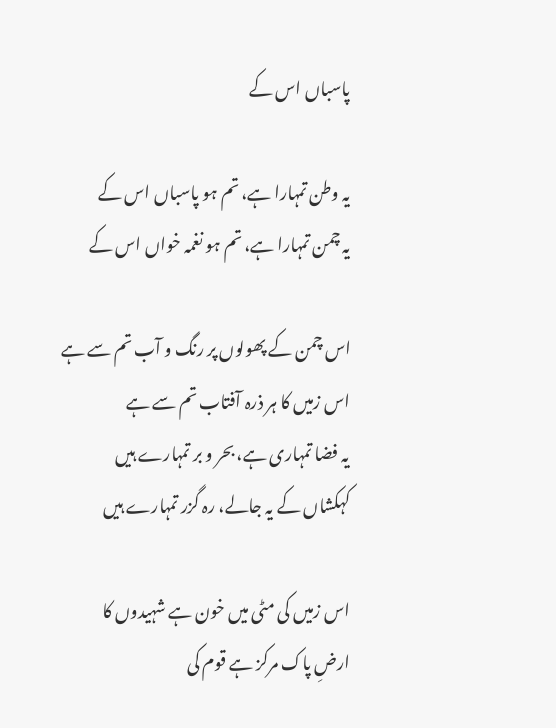پاسباں اس کے

یہ وطن تمہارا ہے، تم ہو پاسباں اس کے
یہ چمن تمہارا ہے، تم ہو نغمہ خواں اس کے

اس چمن کے پھولوں پر رنگ و آب تم سے ہے
اس زمیں کا ہر ذرہ آفتاب تم سے ہے
یہ فضا تمہاری ہے، بحر و بر تمہارے ہیں
کہکشاں کے یہ جالے، رہ گزر تمہارے ہیں

اس زمیں کی مٹی میں خون ہے شہیدوں کا
ارضِ پاک مرکز ہے قوم کی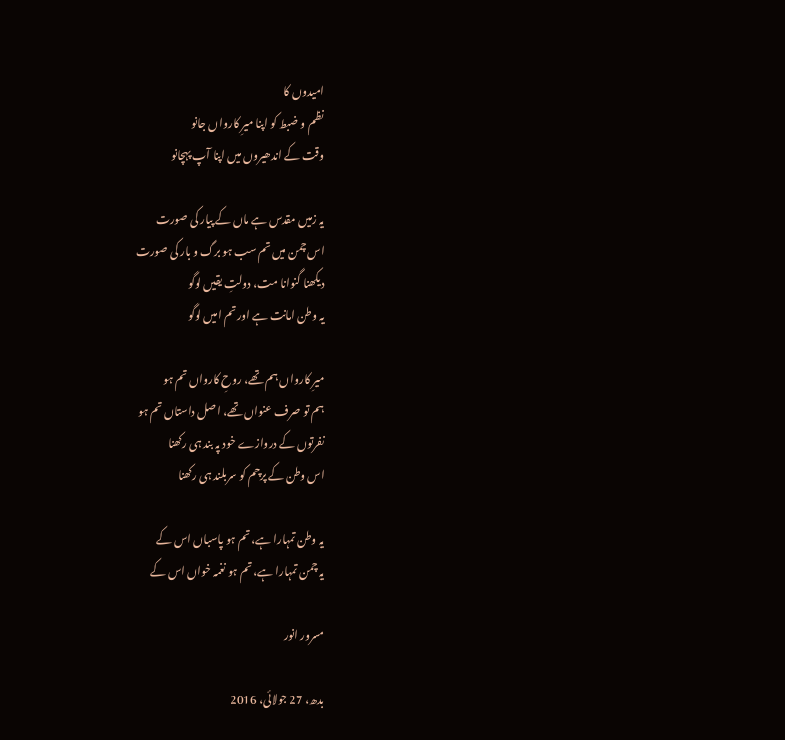امیدوں کا
نظم و ضبط کو اپنا میرِ کارواں جانو
وقت کے اندھیروں میں اپنا آپ پہچانو

یہ زمیں مقدس ہے ماں کے پیار کی صورت
اس چمن میں تم سب ہو برگ و بار کی صورت
دیکھنا گنوانا مت، دولتِ یقیں لوگو
یہ وطن امانت ہے اور تم امیں لوگو

میرِ کارواں ہم تھے، روحِ کارواں تم ہو
ہم تو صرف عنواں تھے، اصل داستاں تم ہو
نفرتوں کے دروازے خود پہ بند ہی رکھنا
اس وطن کے پرچم کو سربلند ہی رکھنا

یہ وطن تمہارا ہے، تم ہو پاسباں اس کے
یہ چمن تمہارا ہے، تم ہو نغمہ خواں اس کے

مسرور انور

بدھ، 27 جولائی، 2016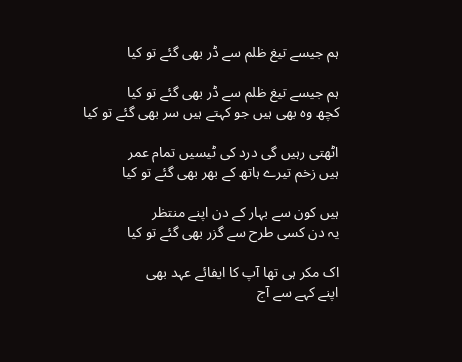ہم جیسے تیغ ظلم سے ڈر بھی گئے تو کیا

ہم جیسے تیغ ظلم سے ڈر بھی گئے تو کیا
کچھ وہ بھی ہیں جو کہتے ہیں سر بھی گئے تو کیا

اٹھتی رہیں گی درد کی ٹیسیں تمام عمر
ہیں زخم تیرے ہاتھ کے بھر بھی گئے تو کیا

ہیں کون سے بہار کے دن اپنے منتظر
یہ دن کسی طرح سے گزر بھی گئے تو کیا

اک مکر ہی تھا آپ کا ایفائے عہد بھی
اپنے کہے سے آج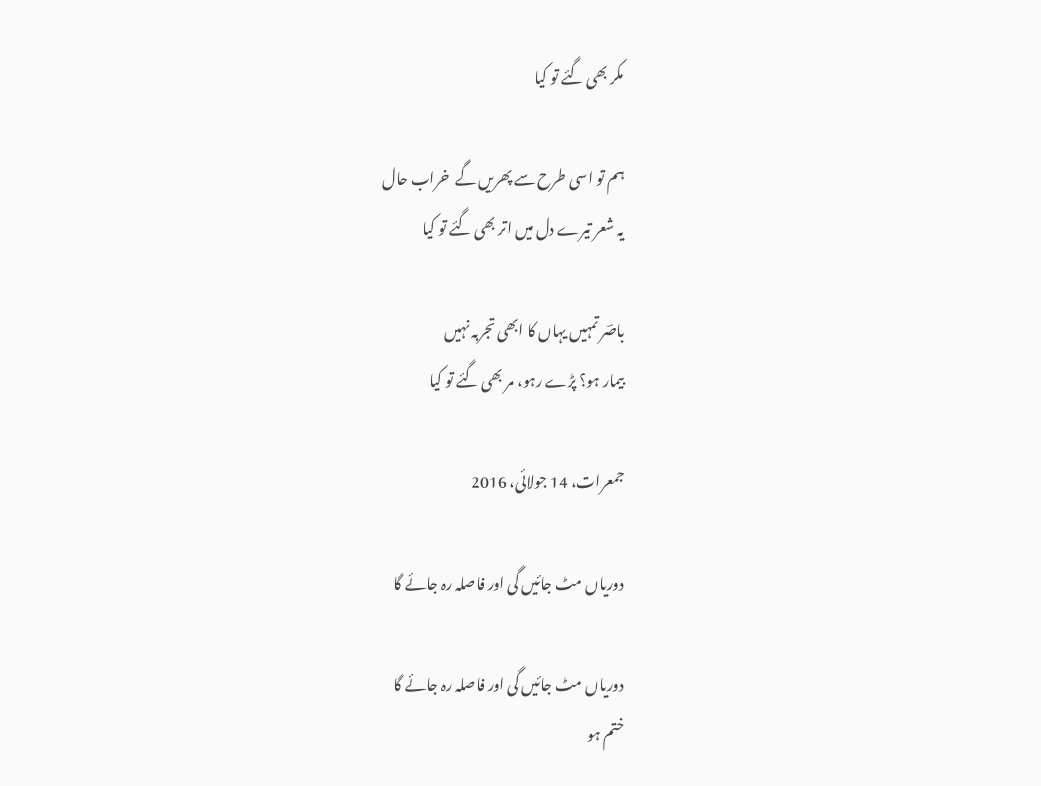مکر بھی گئے تو کیا

ہم تو اسی طرح سے پھریں گے  خراب حال
یہ شعر تیرے دل میں اتر بھی گئے تو کیا

باصؔر تمہیں یہاں کا ابھی تجربہ نہیں
بیمار ہو؟ پڑے رہو، مر بھی گئے تو کیا

جمعرات، 14 جولائی، 2016

دوریاں مٹ جائیں گی اور فاصلہ رہ جائے گا

دوریاں مٹ جائیں گی اور فاصلہ رہ جائے گا
ختم ہو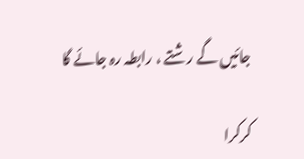جائیں گے رشتے ، رابطہ رہ جائے گا

کرکرا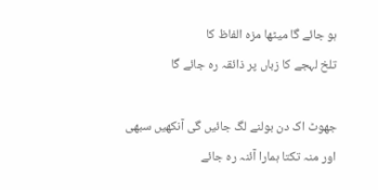ہو جائے گا میٹھا مزہ الفاظ کا
تلخ لہجے کا زباں پر ذائقہ رہ جائے گا

جھوٹ اک دن بولنے لگ جائیں گی آنکھیں سبھی
اور منہ تکتا ہمارا آئنہ رہ جائے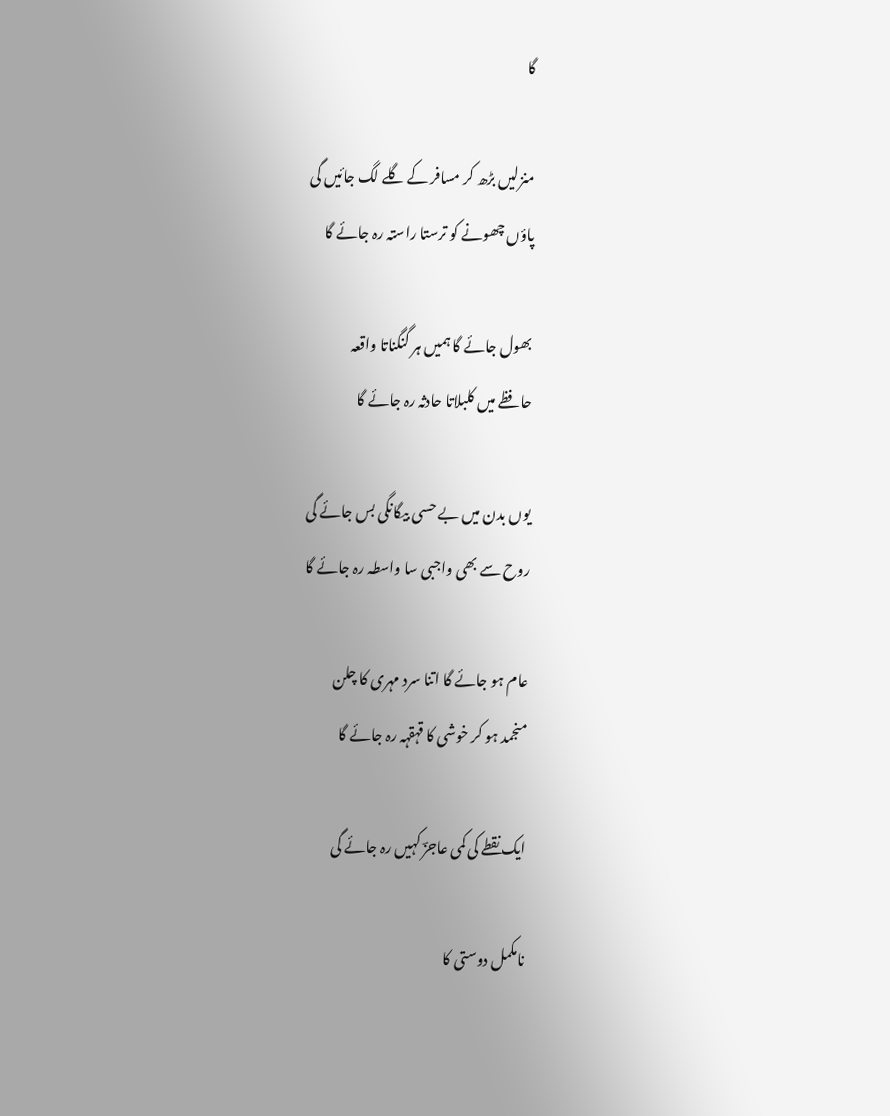گا

منزلیں بڑھ کر مسافر کے گلے لگ جائیں گی
پاؤں چھونے کو ترستا راستہ رہ جائے گا

بھول جائے گا ہمیں ہر گنگناتا واقعہ
حافظے میں کلبلاتا حادثہ رہ جائے گا

یوں بدن میں بے حسی بیگانگی بس جائے گی
روح سے بھی واجبی سا واسطہ رہ جائے گا

عام ہو جائے گا اتنا سرد مہری کا چلن
منجمد ہو کر خوشی کا قہقہہ رہ جائے گا

ایک نقطے کی کمی عاجزؔ کہیں رہ جائے گی

نامکمل دوستی کا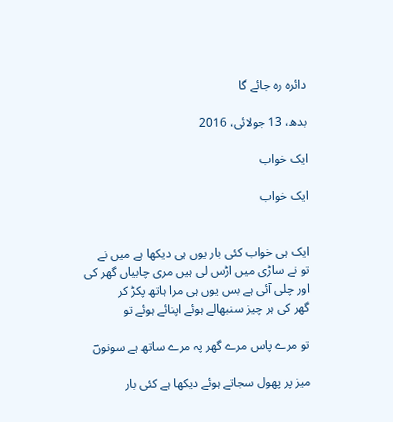دائرہ رہ جائے گا

بدھ، 13 جولائی، 2016

ایک خواب

ایک خواب


ایک ہی خواب کئی بار یوں ہی دیکھا ہے میں نے
تو نے ساڑی میں اڑس لی ہیں مری چابیاں گھر کی
اور چلی آئی ہے بس یوں ہی مرا ہاتھ پکڑ کر
گھر کی ہر چیز سنبھالے ہوئے اپنائے ہوئے تو

تو مرے پاس مرے گھر پہ مرے ساتھ ہے سونوںؔ

میز پر پھول سجاتے ہوئے دیکھا ہے کئی بار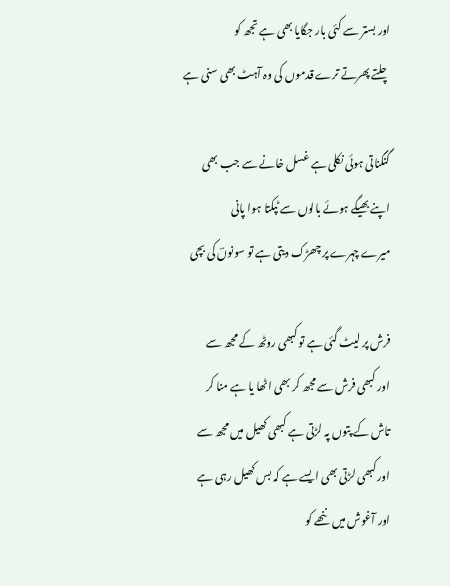اور بستر سے کئی بار جگایا بھی ہے تجھ کو
چلتے پھرتے ترے قدموں کی وہ آہٹ بھی سنی ہے

گنگناتی ہوئی نکلی ہے غسل خانے سے جب بھی
اپنے بھیگے ہوئے بالوں سے ٹپکتا ہوا پانی
میرے چہرے پر چھڑک دیتی ہے تو سونوںؔ کی بچی

فرش پر لیٹ گئی ہے تو کبھی روٹھ کے مجھ سے
اور کبھی فرش سے مجھ کر بھی اٹھا یا ہے منا کر
تاش کے پتوں پہ لڑتی ہے کبھی کھیل میں مجھ سے
اور کبھی لڑتی بھی ایسے ہے کہ بس کھیل رہی ہے
اور آغوش میں ننھے کو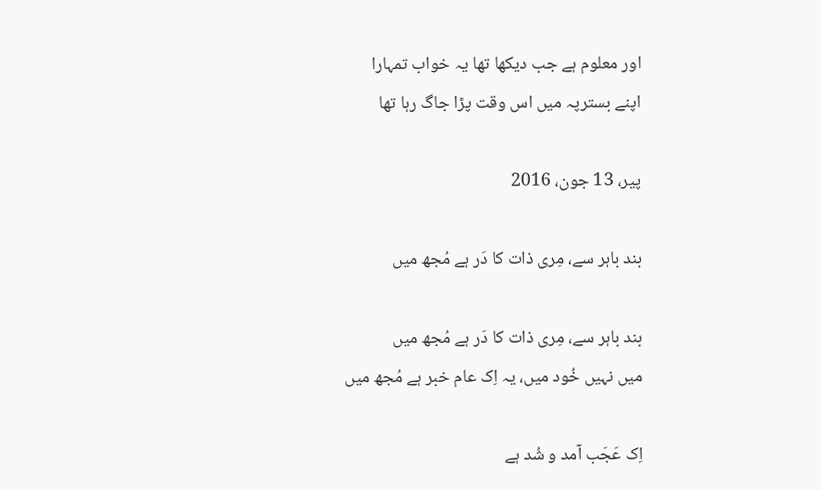اور معلوم ہے جب دیکھا تھا یہ خواب تمہارا
اپنے بسترپہ میں اس وقت پڑا جاگ رہا تھا

پیر، 13 جون، 2016

بند باہر سے، مِری ذات کا دَر ہے مُجھ میں

بند باہر سے، مِری ذات کا دَر ہے مُجھ میں
میں نہیں خُود میں، یہ اِک عام خبر ہے مُجھ میں

اِک عَجَب آمد و شُد ہے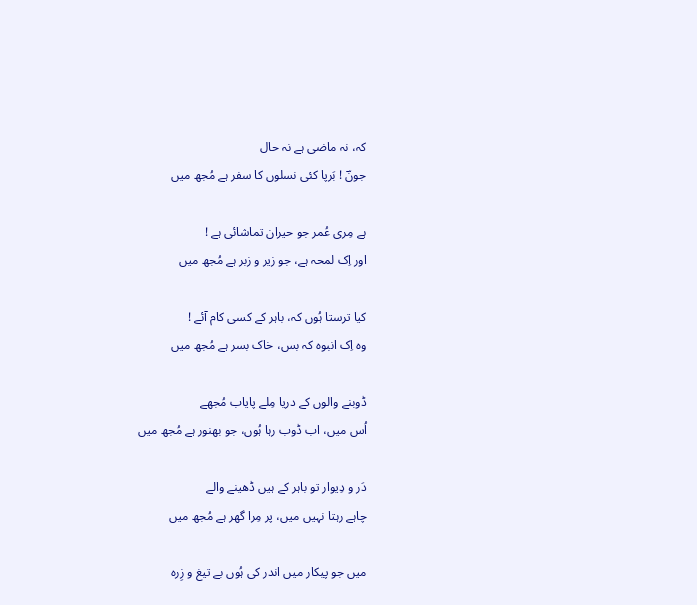کہ، نہ ماضی ہے نہ حال
جونؔ ! بَرپا کئی نسلوں کا سفر ہے مُجھ میں

ہے مِری عُمر جو حیران تماشائی ہے !
اور اِک لمحہ ہے، جو زیر و زبر ہے مُجھ میں

کیا ترستا ہُوں کہ، باہر کے کسی کام آئے !
وہ اِک انبوہ کہ بس، خاک بسر ہے مُجھ میں

ڈوبنے والوں کے دریا مِلے پایاب مُجھے
اُس میں، اب ڈوب رہا ہُوں، جو بھنور ہے مُجھ میں

دَر و دِیوار تو باہر کے ہیں ڈھینے والے
چاہے رہتا نہیں میں، پر مِرا گھر ہے مُجھ میں

میں جو پیکار میں اندر کی ہُوں بے تیغ و زِرہ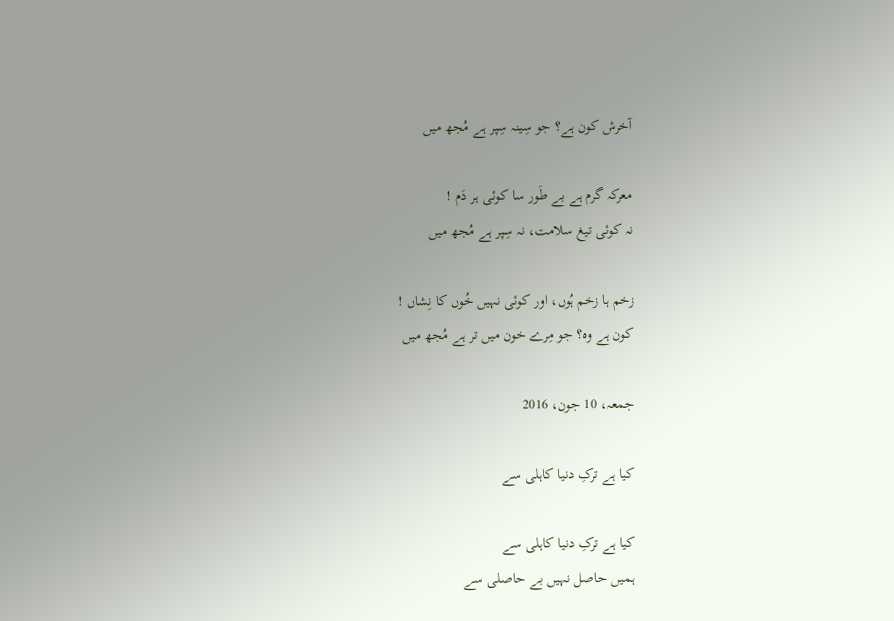آخرش کون ہے؟ جو سِینہ سِپر ہے مُجھ میں

معرکہ گرم ہے بے طَور سا کوئی ہر دَم !
نہ کوئی تیغ سلامت، نہ سِپر ہے مُجھ میں

زخم ہا زخم ہُوں، اور کوئی نہیں خُوں کا نِشاں !
کون ہے وہ؟ جو مِرے خون میں تر ہے مُجھ میں

جمعہ، 10 جون، 2016

کیا ہے ترکِ دنیا کاہلی سے

کیا ہے ترکِ دنیا کاہلی سے
ہمیں حاصل نہیں بے حاصلی سے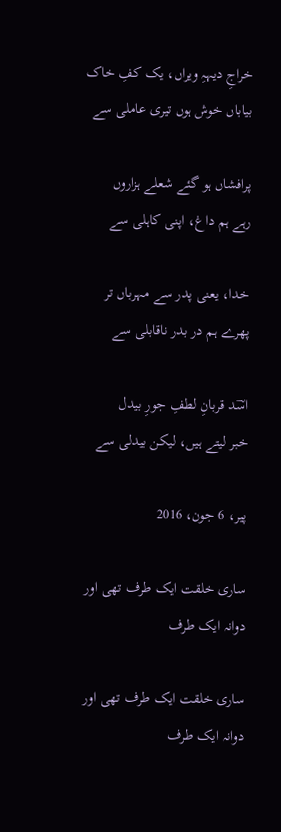خراجِ دیہہِ ویراں، یک کفِ خاک
بیاباں خوش ہوں تیری عاملی سے

پرافشاں ہو گئے شعلے ہزاروں
رہے ہم داغ، اپنی کاہلی سے

خدا، یعنی پدر سے مہرباں تر
پھرے ہم در بدر ناقابلی سے

اسؔد قربانِ لطفِ جورِ بیدل
خبر لیتے ہیں، لیکن بیدلی سے

پیر، 6 جون، 2016

ساری خلقت ایک طرف تھی اور دوانہ ایک طرف

ساری خلقت ایک طرف تھی اور دوانہ ایک طرف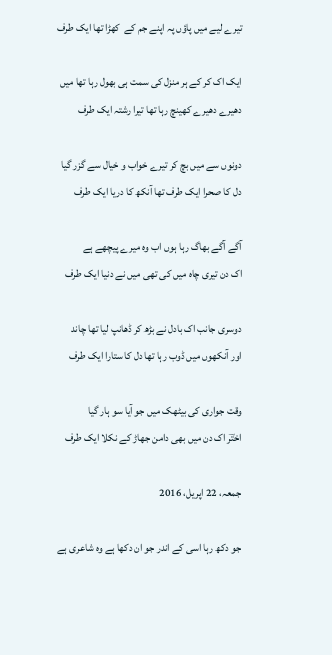تیرے لیے میں پاؤں پہ اپنے جم کے  کھڑا تھا ایک طرف

ایک اک کر کے ہر منزل کی سمت ہی بھول رہا تھا میں
دھیرے دھیرے کھینچ رہا تھا تیرا رشتہ ایک طرف

دونوں سے میں بچ کر تیرے خواب و خیال سے گزر گیا
دل کا صحرا ایک طرف تھا آنکھ کا دریا ایک طرف

آگے آگے بھاگ رہا ہوں اب وہ میرے پیچھے ہے
اک دن تیری چاہ میں کی تھی میں نے دنیا ایک طرف

دوسری جانب اک بادل نے بڑھ کر ڈھانپ لیا تھا چاند
اور آنکھوں میں ڈوب رہا تھا دل کا ستارا ایک طرف

وقت جواری کی بیٹھک میں جو آیا سو ہار گیا
اختؔر اک دن میں بھی دامن جھاڑ کے نکلا ایک طرف

جمعہ، 22 اپریل، 2016

جو دکھ رہا اسی کے اندر جو ان دکھا ہے وہ شاعری ہے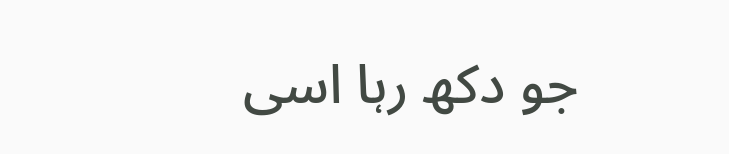جو دکھ رہا اسی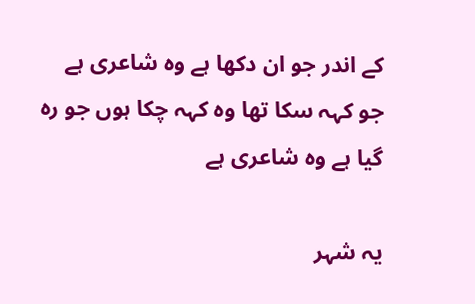کے اندر جو ان دکھا ہے وہ شاعری ہے
جو کہہ سکا تھا وہ کہہ چکا ہوں جو رہ گیا ہے وہ شاعری ہے

یہ شہر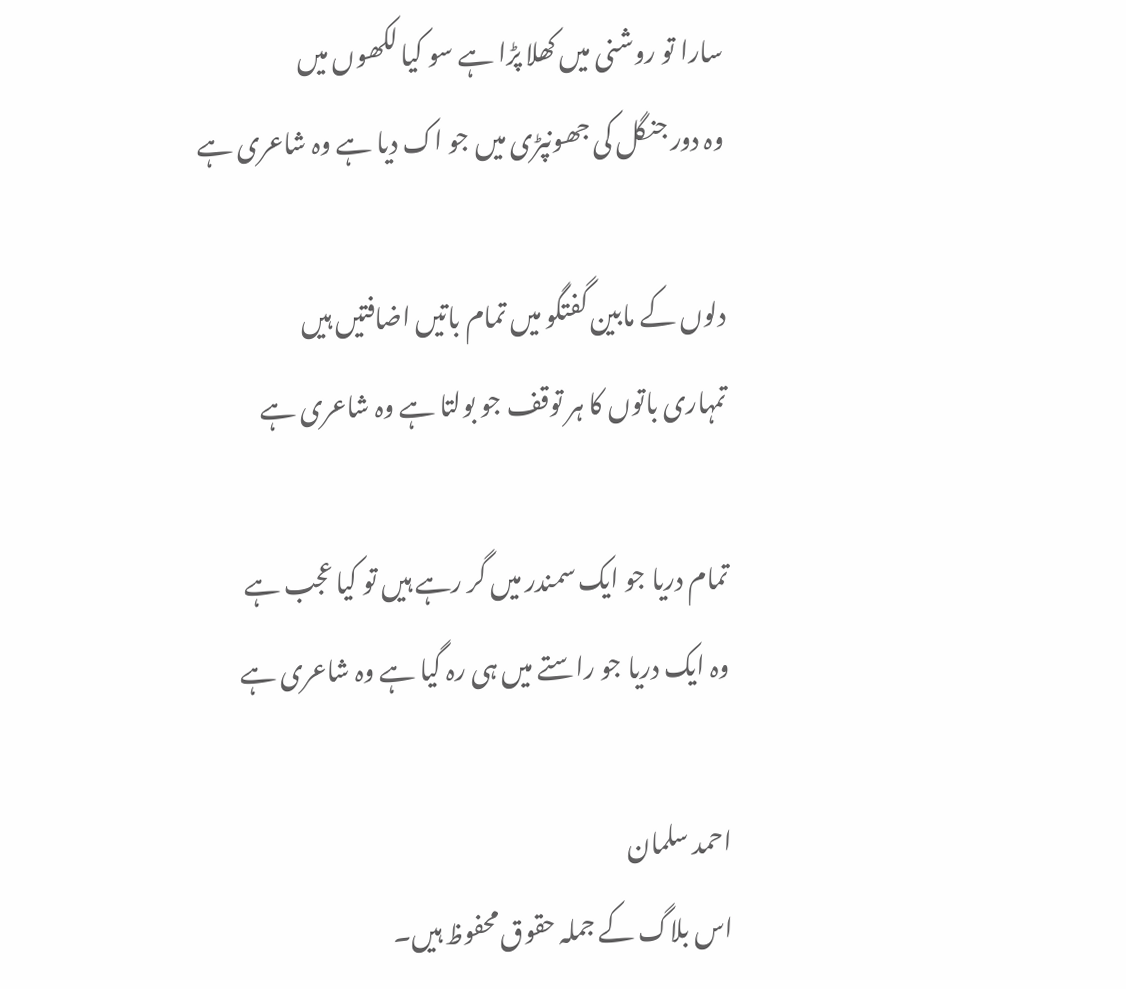سارا تو روشنی میں کھلا پڑا ہے سو کیا لکھوں میں
وہ دور جنگل کی جھونپڑی میں جو اک دیا ہے وہ شاعری ہے

دلوں کے مابین گفتگو میں تمام باتیں اضافتیں ہیں
تمہاری باتوں کا ہر توقف جو بولتا ہے وہ شاعری ہے

تمام دریا جو ایک سمندر میں گر رہے ہیں تو کیا عجب ہے
وہ ایک دریا جو راستے میں ہی رہ گیا ہے وہ شاعری ہے

احمد سلمان
اس بلاگ کے جملہ حقوق محفوظ ہیں۔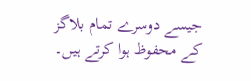جیسے دوسرے تمام بلاگز کے محفوظ ہوا کرتے ہیں۔